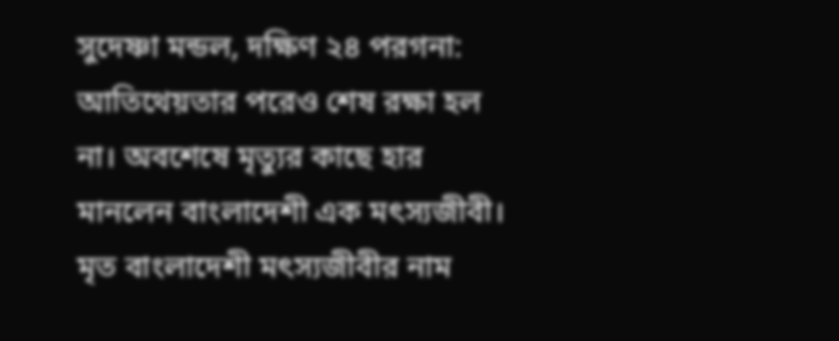সুদেষ্ণা মন্ডল, দক্ষিণ ২৪ পরগনা: আতিথেয়তার পরেও শেষ রক্ষা হল না। অবশেষে মৃত্যুর কাছে হার মানলেন বাংলাদেশী এক মৎস্যজীবী। মৃত বাংলাদেশী মৎস্যজীবীর নাম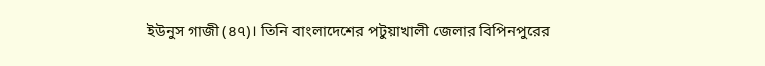ইউনুস গাজী (৪৭)। তিনি বাংলাদেশের পটুয়াখালী জেলার বিপিনপুরের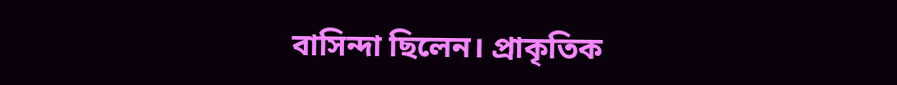বাসিন্দা ছিলেন। প্রাকৃতিক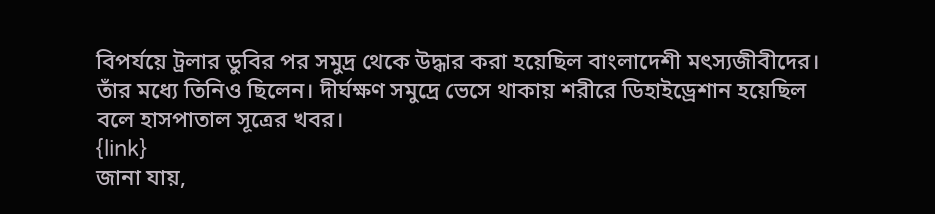বিপর্যয়ে ট্রলার ডুবির পর সমুদ্র থেকে উদ্ধার করা হয়েছিল বাংলাদেশী মৎস্যজীবীদের। তাঁর মধ্যে তিনিও ছিলেন। দীর্ঘক্ষণ সমুদ্রে ভেসে থাকায় শরীরে ডিহাইড্রেশান হয়েছিল বলে হাসপাতাল সূত্রের খবর।
{link}
জানা যায়,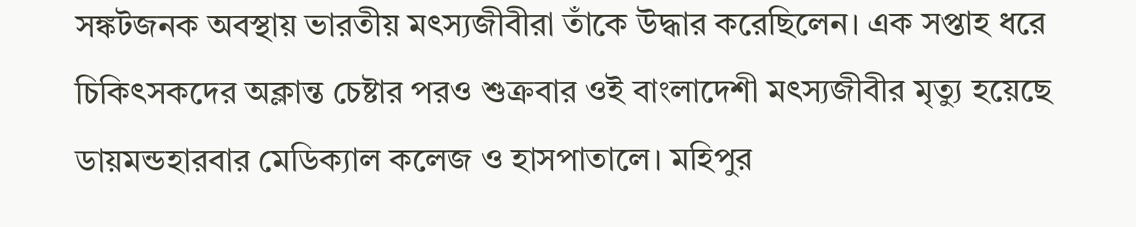সঙ্কটজনক অবস্থায় ভারতীয় মৎস্যজীবীরা তাঁকে উদ্ধার করেছিলেন। এক সপ্তাহ ধরে চিকিৎসকদের অক্লান্ত চেষ্টার পরও শুক্রবার ওই বাংলাদেশী মৎস্যজীবীর মৃত্যু হয়েছে ডায়মন্ডহারবার মেডিক্যাল কলেজ ও হাসপাতালে। মহিপুর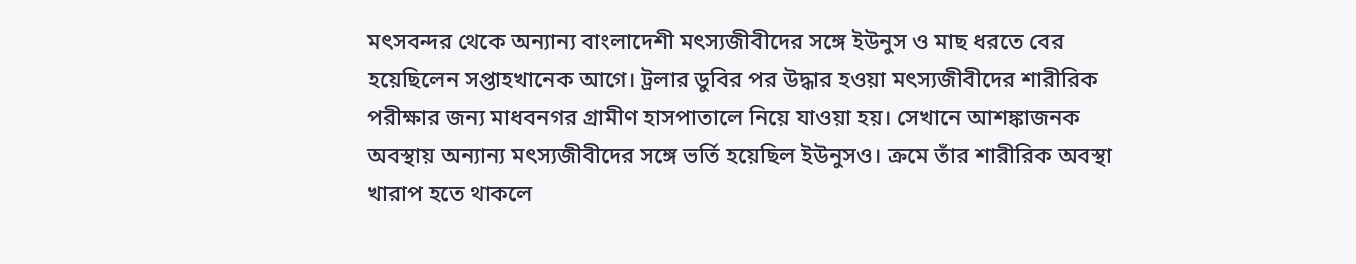মৎসবন্দর থেকে অন্যান্য বাংলাদেশী মৎস্যজীবীদের সঙ্গে ইউনুস ও মাছ ধরতে বের হয়েছিলেন সপ্তাহখানেক আগে। ট্রলার ডুবির পর উদ্ধার হওয়া মৎস্যজীবীদের শারীরিক পরীক্ষার জন্য মাধবনগর গ্রামীণ হাসপাতালে নিয়ে যাওয়া হয়। সেখানে আশঙ্কাজনক অবস্থায় অন্যান্য মৎস্যজীবীদের সঙ্গে ভর্তি হয়েছিল ইউনুসও। ক্রমে তাঁর শারীরিক অবস্থা খারাপ হতে থাকলে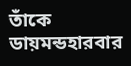তাঁকে ডায়মন্ডহারবার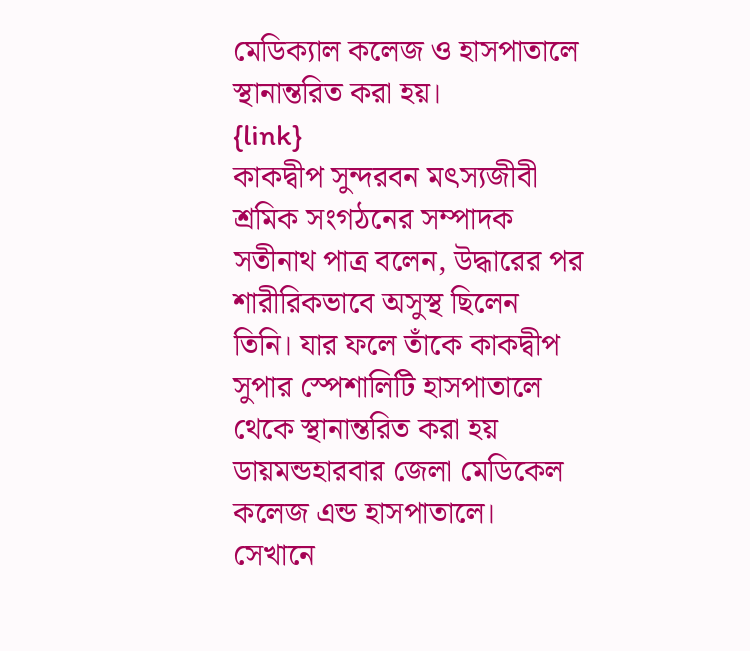মেডিক্যাল কলেজ ও হাসপাতালে স্থানান্তরিত করা হয়।
{link}
কাকদ্বীপ সুন্দরবন মৎস্যজীবী শ্রমিক সংগঠনের সম্পাদক সতীনাথ পাত্র বলেন, উদ্ধারের পর শারীরিকভাবে অসুস্থ ছিলেন তিনি। যার ফলে তাঁকে কাকদ্বীপ সুপার স্পেশালিটি হাসপাতালে থেকে স্থানান্তরিত করা হয় ডায়মন্ডহারবার জেলা মেডিকেল কলেজ এন্ড হাসপাতালে। সেখানে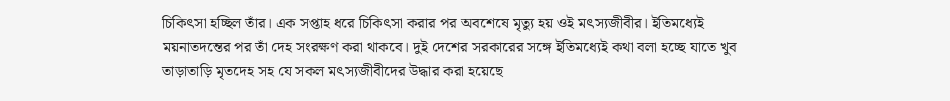চিকিৎসা হচ্ছিল তাঁর। এক সপ্তাহ ধরে চিকিৎসা করার পর অবশেষে মৃত্যু হয় ওই মৎস্যজীবীর। ইতিমধ্যেই ময়নাতদন্তের পর তাঁ দেহ সংরক্ষণ করা থাকবে। দুই দেশের সরকারের সঙ্গে ইতিমধ্যেই কথা বলা হচ্ছে যাতে খুব তাড়াতাড়ি মৃতদেহ সহ যে সকল মৎস্যজীবীদের উদ্ধার করা হয়েছে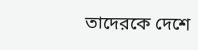তাদেরকে দেশে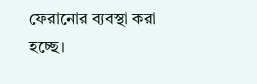ফেরানোর ব্যবস্থা করা হচ্ছে।